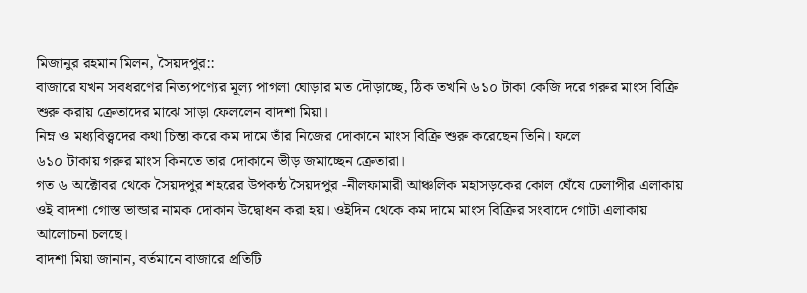মিজানুর রহমান মিলন, সৈয়দপুর::
বাজারে যখন সবধরণের নিত্যপণ্যের মূল্য পাগলা ঘোড়ার মত দৌড়াচ্ছে, ঠিক তখনি ৬১০ টাকা কেজি দরে গরুর মাংস বিক্রি শুরু করায় ক্রেতাদের মাঝে সাড়া ফেললেন বাদশা মিয়া।
নিম্ন ও মধ্যবিত্ত্বদের কথা চিন্তা করে কম দামে তাঁর নিজের দোকানে মাংস বিক্রি শুরু করেছেন তিনি। ফলে
৬১০ টাকায় গরুর মাংস কিনতে তার দোকানে ভীড় জমাচ্ছেন ক্রেতারা।
গত ৬ অক্টোবর থেকে সৈয়দপুর শহরের উপকন্ঠ সৈয়দপুর -নীলফামারী আঞ্চলিক মহাসড়কের কোল ঘেঁষে ঢেলাপীর এলাকায় ওই বাদশা গোস্ত ভান্ডার নামক দোকান উদ্বোধন করা হয়। ওইদিন থেকে কম দামে মাংস বিক্রির সংবাদে গোটা এলাকায় আলোচনা চলছে।
বাদশা মিয়া জানান, বর্তমানে বাজারে প্রতিটি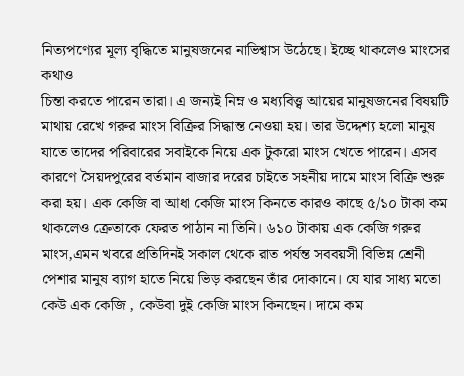নিত্যপণ্যের মূল্য বৃদ্ধিতে মানুষজনের নাভিশ্বাস উঠেছে। ইচ্ছে থাকলেও মাংসের কথাও
চিন্তা করতে পারেন তারা। এ জন্যই নিম্ন ও মধ্যবিত্ত্ব আয়ের মানুষজনের বিষয়টি মাথায় রেখে গরুর মাংস বিক্রির সিদ্ধান্ত নেওয়া হয়। তার উদ্দেশ্য হলো মানুষ যাতে তাদের পরিবারের সবাইকে নিয়ে এক টুকরো মাংস খেতে পারেন। এসব কারণে সৈয়দপুরের বর্তমান বাজার দরের চাইতে সহনীয় দামে মাংস বিক্রি শুরু করা হয়। এক কেজি বা আধা কেজি মাংস কিনতে কারও কাছে ৫/১০ টাকা কম থাকলেও ক্রেতাকে ফেরত পাঠান না তিনি। ৬১০ টাকায় এক কেজি গরুর মাংস,এমন খবরে প্রতিদিনই সকাল থেকে রাত পর্যন্ত সববয়সী বিভিন্ন শ্রেনী পেশার মানুষ ব্যাগ হাতে নিয়ে ভিড় করছেন তাঁর দোকানে। যে যার সাধ্য মতো কেউ এক কেজি , কেউবা দুই কেজি মাংস কিনছেন। দামে কম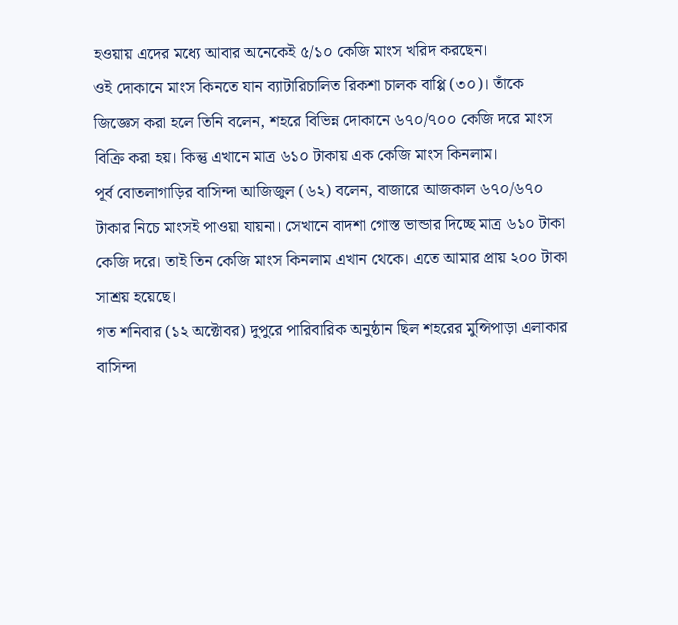হওয়ায় এদের মধ্যে আবার অনেকেই ৫/১০ কেজি মাংস খরিদ করছেন।
ওই দোকানে মাংস কিনতে যান ব্যাটারিচালিত রিকশা চালক বাপ্পি (৩০)। তাঁকে জিজ্ঞেস করা হলে তিনি বলেন, শহরে বিভিন্ন দোকানে ৬৭০/৭০০ কেজি দরে মাংস বিক্রি করা হয়। কিন্তু এখানে মাত্র ৬১০ টাকায় এক কেজি মাংস কিনলাম।
পূর্ব বোতলাগাড়ির বাসিন্দা আজিজুল (৬২) বলেন, বাজারে আজকাল ৬৭০/৬৭০ টাকার নিচে মাংসই পাওয়া যায়না। সেখানে বাদশা গোস্ত ভান্ডার দিচ্ছে মাত্র ৬১০ টাকা কেজি দরে। তাই তিন কেজি মাংস কিনলাম এখান থেকে। এতে আমার প্রায় ২০০ টাকা সাশ্রয় হয়েছে।
গত শনিবার (১২ অক্টোবর) দুপুরে পারিবারিক অনুষ্ঠান ছিল শহরের মুন্সিপাড়া এলাকার বাসিন্দা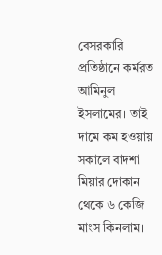বেসরকারি প্রতিষ্ঠানে কর্মরত আমিনুল ইসলামের। তাই দামে কম হওয়ায় সকালে বাদশা মিয়ার দোকান থেকে ৬ কেজি মাংস কিনলাম।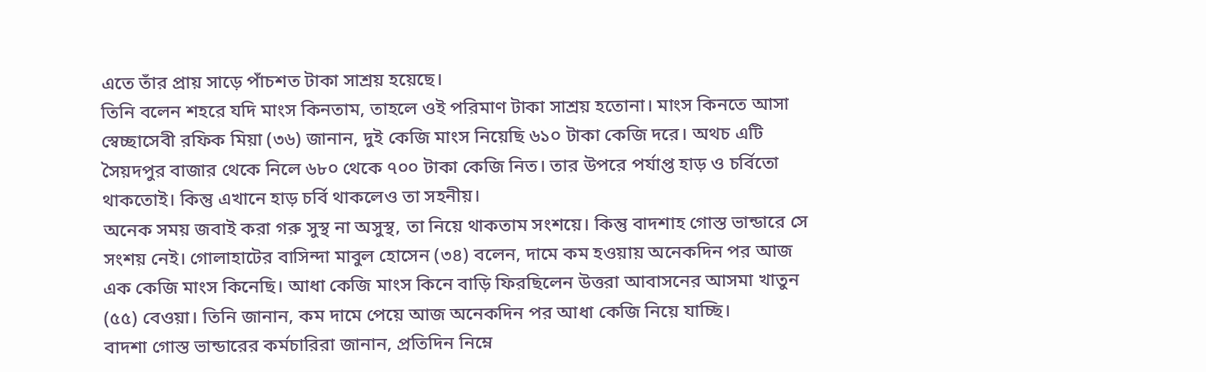এতে তাঁর প্রায় সাড়ে পাঁচশত টাকা সাশ্রয় হয়েছে।
তিনি বলেন শহরে যদি মাংস কিনতাম, তাহলে ওই পরিমাণ টাকা সাশ্রয় হতোনা। মাংস কিনতে আসা স্বেচ্ছাসেবী রফিক মিয়া (৩৬) জানান, দুই কেজি মাংস নিয়েছি ৬১০ টাকা কেজি দরে। অথচ এটি সৈয়দপুর বাজার থেকে নিলে ৬৮০ থেকে ৭০০ টাকা কেজি নিত। তার উপরে পর্যাপ্ত হাড় ও চর্বিতো থাকতোই। কিন্তু এখানে হাড় চর্বি থাকলেও তা সহনীয়।
অনেক সময় জবাই করা গরু সুস্থ না অসুস্থ, তা নিয়ে থাকতাম সংশয়ে। কিন্তু বাদশাহ গোস্ত ভান্ডারে সে সংশয় নেই। গোলাহাটের বাসিন্দা মাবুল হোসেন (৩৪) বলেন, দামে কম হওয়ায় অনেকদিন পর আজ এক কেজি মাংস কিনেছি। আধা কেজি মাংস কিনে বাড়ি ফিরছিলেন উত্তরা আবাসনের আসমা খাতুন (৫৫) বেওয়া। তিনি জানান, কম দামে পেয়ে আজ অনেকদিন পর আধা কেজি নিয়ে যাচ্ছি।
বাদশা গোস্ত ভান্ডারের কর্মচারিরা জানান, প্রতিদিন নিম্নে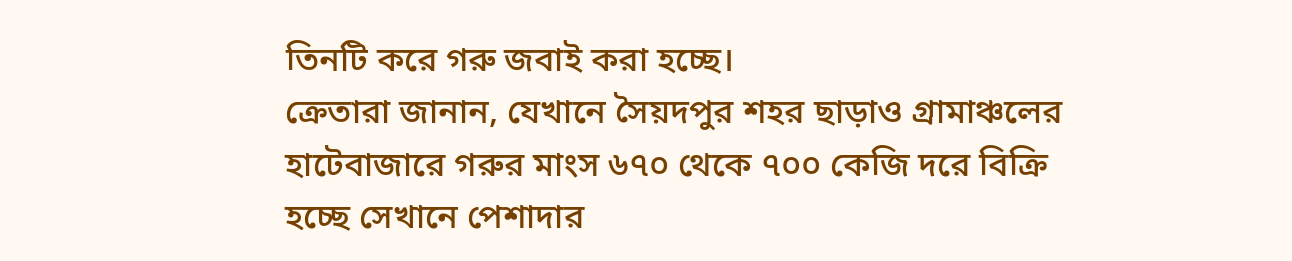তিনটি করে গরু জবাই করা হচ্ছে।
ক্রেতারা জানান, যেখানে সৈয়দপুর শহর ছাড়াও গ্রামাঞ্চলের হাটেবাজারে গরুর মাংস ৬৭০ থেকে ৭০০ কেজি দরে বিক্রি হচ্ছে সেখানে পেশাদার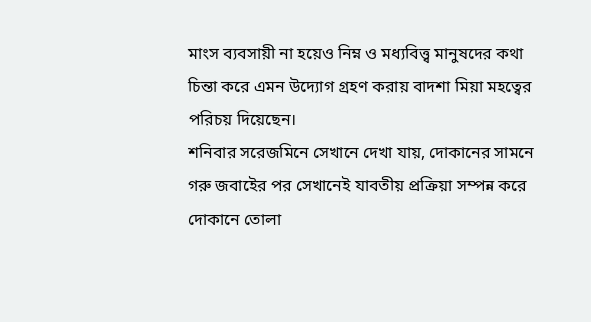মাংস ব্যবসায়ী না হয়েও নিম্ন ও মধ্যবিত্ত্ব মানুষদের কথা চিন্তা করে এমন উদ্যোগ গ্রহণ করায় বাদশা মিয়া মহত্বের পরিচয় দিয়েছেন।
শনিবার সরেজমিনে সেখানে দেখা যায়, দোকানের সামনে গরু জবাইের পর সেখানেই যাবতীয় প্রক্রিয়া সম্পন্ন করে দোকানে তোলা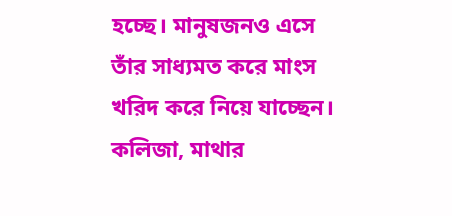হচ্ছে। মানুষজনও এসে তাঁর সাধ্যমত করে মাংস খরিদ করে নিয়ে যাচ্ছেন। কলিজা, মাথার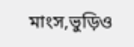মাংস,ভুড়িও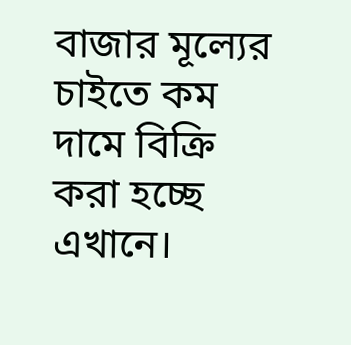বাজার মূল্যের চাইতে কম
দামে বিক্রি করা হচ্ছে এখানে।